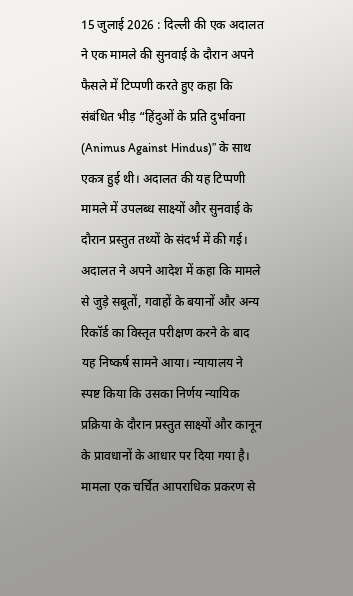15 जुलाई 2026 : दिल्ली की एक अदालत ने एक मामले की सुनवाई के दौरान अपने फैसले में टिप्पणी करते हुए कहा कि संबंधित भीड़ “हिंदुओं के प्रति दुर्भावना (Animus Against Hindus)” के साथ एकत्र हुई थी। अदालत की यह टिप्पणी मामले में उपलब्ध साक्ष्यों और सुनवाई के दौरान प्रस्तुत तथ्यों के संदर्भ में की गई।
अदालत ने अपने आदेश में कहा कि मामले से जुड़े सबूतों, गवाहों के बयानों और अन्य रिकॉर्ड का विस्तृत परीक्षण करने के बाद यह निष्कर्ष सामने आया। न्यायालय ने स्पष्ट किया कि उसका निर्णय न्यायिक प्रक्रिया के दौरान प्रस्तुत साक्ष्यों और कानून के प्रावधानों के आधार पर दिया गया है।
मामला एक चर्चित आपराधिक प्रकरण से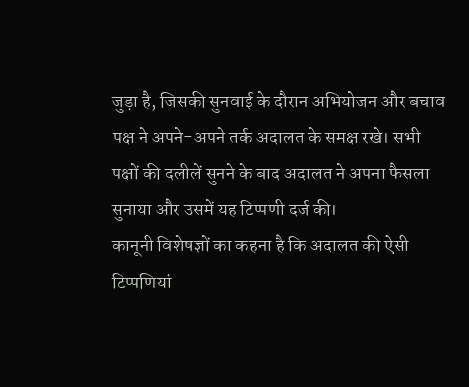जुड़ा है, जिसकी सुनवाई के दौरान अभियोजन और बचाव पक्ष ने अपने-अपने तर्क अदालत के समक्ष रखे। सभी पक्षों की दलीलें सुनने के बाद अदालत ने अपना फैसला सुनाया और उसमें यह टिप्पणी दर्ज की।
कानूनी विशेषज्ञों का कहना है कि अदालत की ऐसी टिप्पणियां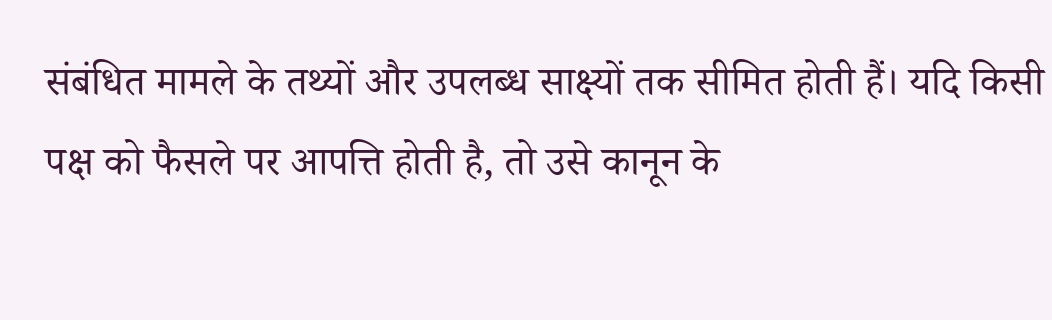संबंधित मामले के तथ्यों और उपलब्ध साक्ष्यों तक सीमित होती हैं। यदि किसी पक्ष को फैसले पर आपत्ति होती है, तो उसे कानून के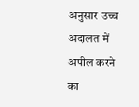अनुसार उच्च अदालत में अपील करने का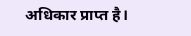अधिकार प्राप्त है।